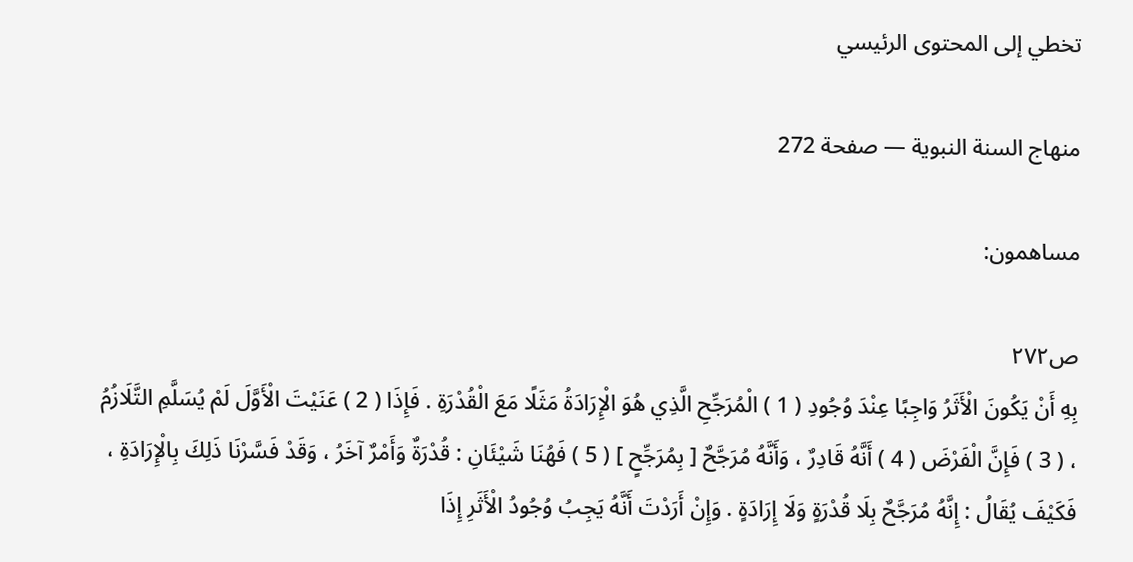تخطي إلى المحتوى الرئيسي

منهاج السنة النبوية — صفحة 272

مساهمون:

ص٢٧٢
بِهِ أَنْ يَكُونَ الْأَثَرُ وَاجِبًا عِنْدَ وُجُودِ ( 1 ) الْمُرَجِّحِ الَّذِي هُوَ الْإِرَادَةُ مَثَلًا مَعَ الْقُدْرَةِ . فَإِذَا ( 2 ) عَنَيْتَ الْأَوَّلَ لَمْ يُسَلَّمِ التَّلَازُمُ ، ( 3 ) فَإِنَّ الْفَرْضَ ( 4 ) أَنَّهُ قَادِرٌ ، وَأَنَّهُ مُرَجَّحٌ [ بِمُرَجِّحٍ ] ( 5 ) فَهُنَا شَيْئَانِ : قُدْرَةٌ وَأَمْرٌ آخَرُ ، وَقَدْ فَسَّرْنَا ذَلِكَ بِالْإِرَادَةِ ، فَكَيْفَ يُقَالُ : إِنَّهُ مُرَجَّحٌ بِلَا قُدْرَةٍ وَلَا إِرَادَةٍ . وَإِنْ أَرَدْتَ أَنَّهُ يَجِبُ وُجُودُ الْأَثَرِ إِذَا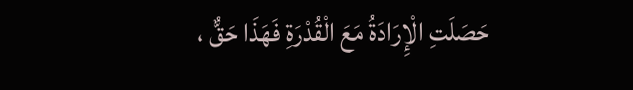حَصَلَتِ الْإِرَادَةُ مَعَ الْقُدْرَةِ فَهَذَا حَقٌّ ،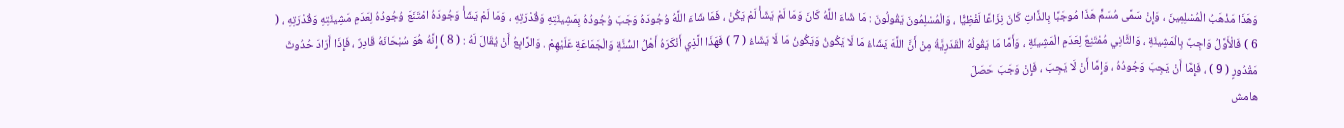وَهَذَا مَذْهَبُ الْمُسْلِمِينَ ، وَإِنْ سَمَّى مُسَمٍّ هَذَا مُوجَبًا بِالذَّاتِ كَانَ نِزَاعًا لَفْظِيًّا ، وَالْمُسْلِمُونَ يَقُولُونَ : مَا شَاءَ اللَّهُ كَانَ وَمَا لَمْ يَشَأْ لَمْ يَكُنْ ، فَمَا شَاءَ اللَّهُ وُجُودَهُ وَجَبَ وُجُودُهُ بِمَشِيئَتِهِ وَقُدْرَتِهِ ، وَمَا لَمْ يَشَأْ وَجُودَهُ امْتَنَعَ وُجُودُهُ لِعَدَمِ مَشِيئَتِهِ وَقُدْرَتِهِ ، ( 6 ) فَالْأَوَّلُ وَاجِبٌ بِالْمَشِيئَةِ ، وَالثَّانِي مُمْتَنِعٌ لِعَدَمِ الْمَشِيئَةِ ، وَأَمَّا مَا يَقُولُهُ الْقَدَرِيَّةُ مِنْ أَنَّ اللَّهَ يَشَاءُ مَا لَا يَكُونُ وَيَكُونُ مَا لَا يَشَاءُ ( 7 ) فَهَذَا الَّذِي أَنْكَرَهُ أَهْلُ السُّنَّةِ وَالْجَمَاعَةِ عَلَيْهِمْ . وَالرَّابِعُ أَنْ يُقَالَ لَهُ : ( 8 ) إِنَّهُ هُوَ سُبْحَانَهُ قَادِرٌ ، فَإِذَا أَرَادَ حُدُوثَ مَقْدُورٍ ( 9 ) ، فَإِمَّا أَنْ يَجِبَ وَجُودُهُ ، وَإِمَّا أَنْ لَا يَجِبَ ، فَإِنْ وَجَبَ حَصَلَ
هامش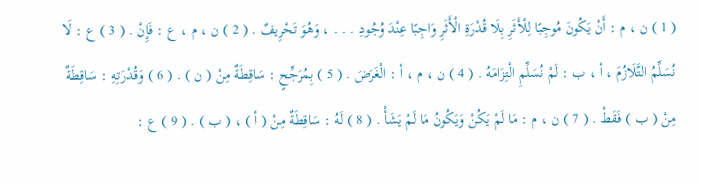( 1 ) ن ، م : أَنْ يَكُونَ مُوجِبًا لِلْأَثَرِ بِلَا قُدْرَةِ الْأَثَرِ وَاجِبًا عِنْدَ وُجُودِ . . . ، وَهُوَ تَحْرِيفٌ . ( 2 ) ن ، م ، ع : فَإِنْ . ( 3 ) ع : لَا نُسَلِّمُ التَّلَازُمَ ، أ ، ب : لَمْ نُسَلِّمِ الْتِزَامَهُ . ( 4 ) ن ، م ، أ : الْغَرَضَ . ( 5 ) بِمُرَجِّحٍ : سَاقِطَةٌ مِنْ ( ن ) . ( 6 ) وَقُدْرَتِهِ : سَاقِطَةٌ مِنْ ( ب ) فَقَطْ . ( 7 ) ن ، م : مَا لَمْ يَكُنْ وَيَكُونُ مَا لَمْ يَشَأْ . ( 8 ) لَهُ : سَاقِطَةٌ مِنْ ( أ ) ، ( ب ) . ( 9 ) ع :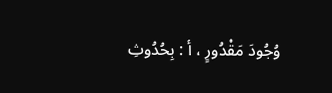وُجُودَ مَقْدُورٍ ، أ : بِحُدُوثِ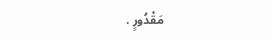مَقْدُورٍ .